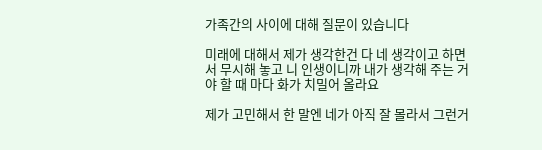가족간의 사이에 대해 질문이 있습니다

미래에 대해서 제가 생각한건 다 네 생각이고 하면서 무시해 놓고 니 인생이니까 내가 생각해 주는 거야 할 때 마다 화가 치밀어 올라요

제가 고민해서 한 말엔 네가 아직 잘 몰라서 그런거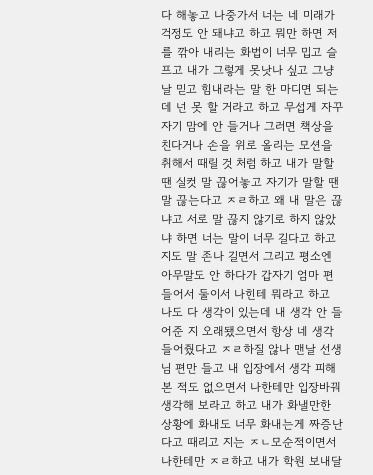다 해놓고 나중가서 너는 네 미래가 걱정도 안 돼냐고 하고 뭐만 하면 저를 깎아 내리는 화법이 너무 밉고 슬프고 내가 그렇게 못낫나 싶고 그냥 날 믿고 힘내라는 말 한 마디면 되는데 넌 못 할 거라고 하고 무섭게 자꾸 자기 맘에 안 들거나 그러면 책상을 친다거나 손을 위로 올리는 모션을 취해서 때릴 것 처럼 하고 내가 말할 땐 실컷 말 끊어놓고 자기가 말할 땐 말 끊는다고 ㅈㄹ하고 왜 내 말은 끊냐고 서로 말 끊지 않기로 하지 않았냐 하면 너는 말이 너무 길다고 하고 지도 말 존나 길면서 그리고 평소엔 아무말도 안 하다가 갑자기 엄마 편들어서 둘이서 나힌테 뭐라고 하고 나도 다 생각이 있는데 내 생각 안 들어준 지 오래됐으면서 항상 네 생각 들어줬다고 ㅈㄹ하질 않나 맨날 선생님 편만 들고 내 입장에서 생각 피해본 적도 없으면서 나한테만 입장바꿔 생각해 보라고 하고 내가 화낼만한 상황에 화내도 너무 화내는게 짜증난다고 때리고 지는 ㅈㄴ모순적이면서 나한테만 ㅈㄹ하고 내가 학원 보내달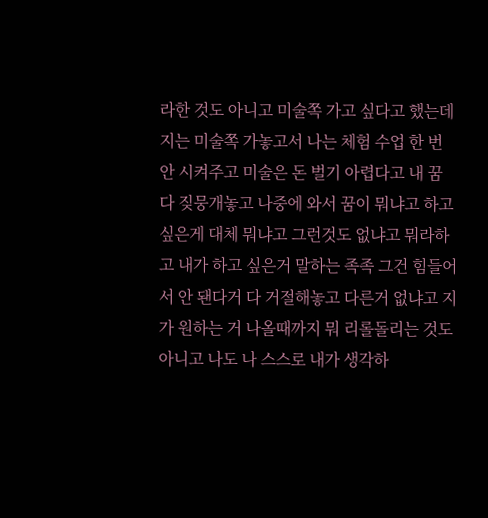라한 것도 아니고 미술쪽 가고 싶다고 했는데 지는 미술쪽 가놓고서 나는 체험 수업 한 번 안 시켜주고 미술은 돈 벌기 아렵다고 내 꿈 다 짖뭉개놓고 나중에 와서 꿈이 뭐냐고 하고싶은게 대체 뭐냐고 그런것도 없냐고 뭐라하고 내가 하고 싶은거 말하는 족족 그건 힘들어서 안 됀다거 다 거절해놓고 다른거 없냐고 지가 원하는 거 나올때까지 뭐 리롤돌리는 것도 아니고 나도 나 스스로 내가 생각하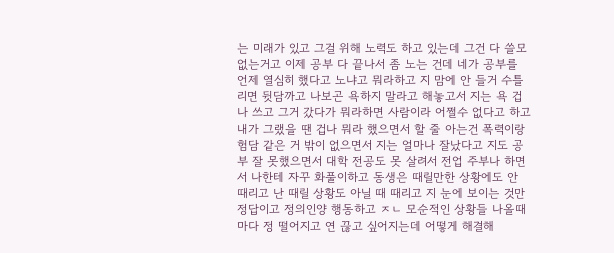는 미래가 있고 그걸 위해 노력도 하고 있는데 그건 다 쓸모없는거고 이제 공부 다 끝나서 좀 노는 건데 네가 공부를 언제 열심히 했다고 노냐고 뭐라하고 지 맘에 안 들거 수틀리면 뒷담까고 나보곤 욕하지 말라고 해놓고서 지는 욕 겁나 쓰고 그거 갔다가 뭐라하면 사람이라 어쩔수 없다고 하고 내가 그랬을 땐 겁나 뭐라 했으면서 할 줄 아는건 폭력이랑 험담 같은 거 밖이 없으면서 지는 얼마나 잘났다고 지도 공부 잘 못했으면서 대학 전공도 못 살려서 전업 주부나 하면서 나한테 자꾸 화풀이하고 동생은 때릴만한 상황에도 안 때리고 난 때릴 상황도 아닐 때 때리고 지 눈에 보이는 것만 정답이고 정의인양 행동하고 ㅈㄴ 모순적인 상황들 나올때마다 정 떨어지고 연 끊고 싶어지는데 어떻게 해결해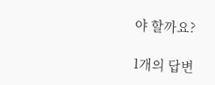야 할까요?

1개의 답변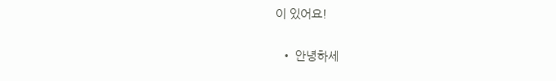이 있어요!

  • 안녕하세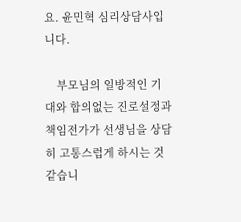요. 윤민혁 심리상담사입니다.

    부모님의 일방적인 기대와 합의없는 진로설정과 책임전가가 선생님을 상담히 고통스럽게 하시는 것 같습니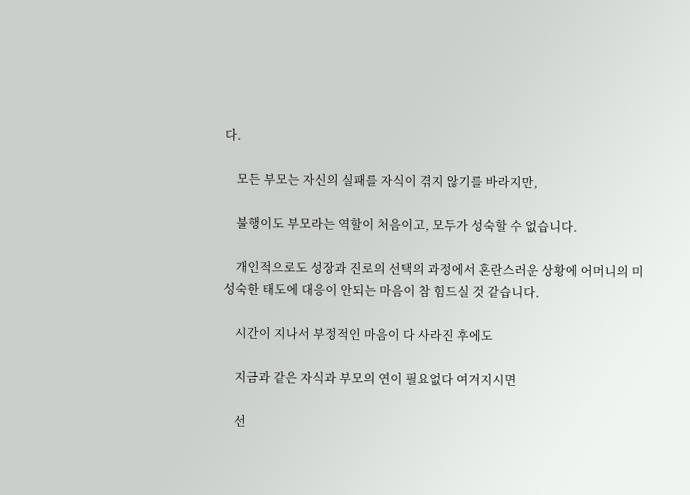다.

    모든 부모는 자신의 실패를 자식이 겪지 않기를 바라지만,

    불행이도 부모라는 역할이 처음이고, 모두가 성숙할 수 없습니다.

    개인적으로도 성장과 진로의 선택의 과정에서 혼란스러운 상황에 어머니의 미성숙한 태도에 대응이 안되는 마음이 참 힘드실 것 같습니다.

    시간이 지나서 부정적인 마음이 다 사라진 후에도

    지금과 같은 자식과 부모의 연이 필요없다 여겨지시면

    선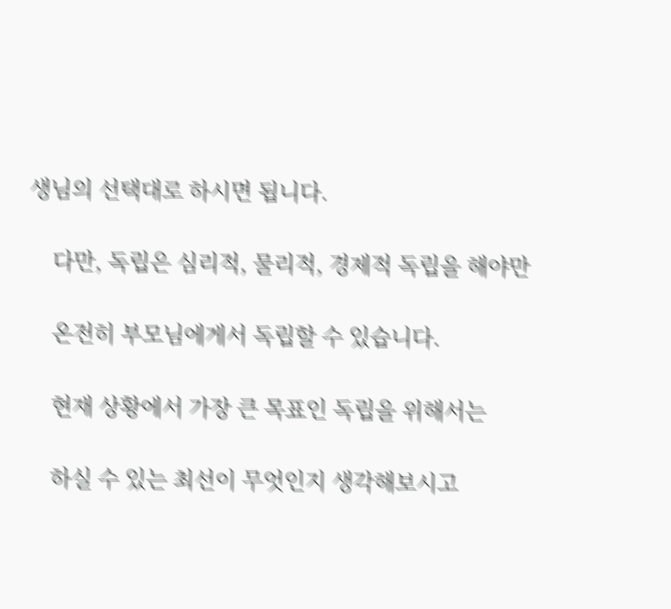생님의 선택대로 하시면 됩니다.

    다만, 독립은 심리적, 물리적, 경제적 독립을 해야만

    온전히 부모님에게서 독립할 수 있습니다.

    현재 상황에서 가장 큰 목표인 독립을 위해서는

    하실 수 있는 최선이 무엇인지 생각해보시고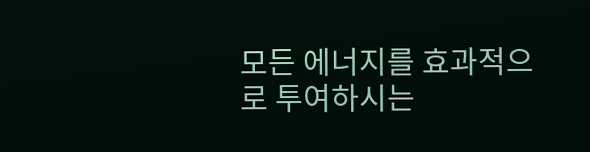모든 에너지를 효과적으로 투여하시는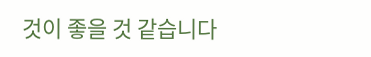것이 좋을 것 같습니다